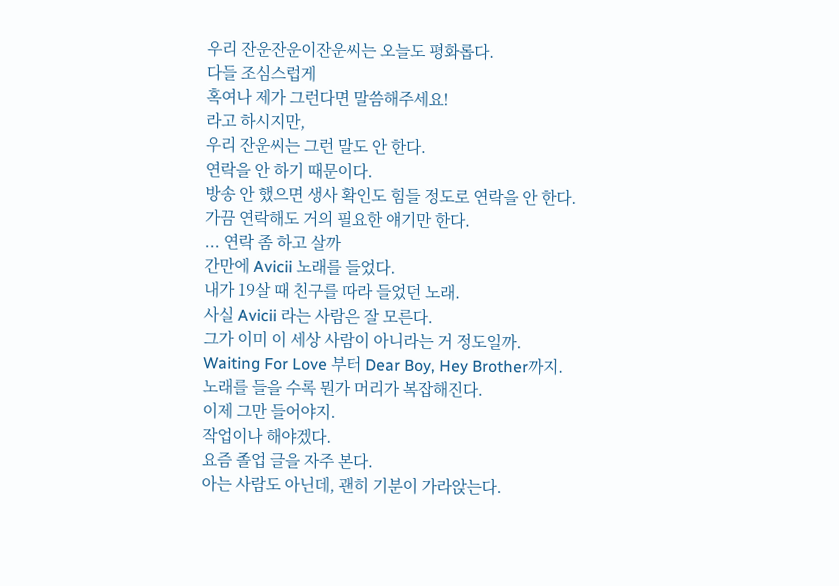우리 잔운잔운이잔운씨는 오늘도 평화롭다.
다들 조심스럽게
혹여나 제가 그런다면 말씀해주세요!
라고 하시지만,
우리 잔운씨는 그런 말도 안 한다.
연락을 안 하기 때문이다.
방송 안 했으면 생사 확인도 힘들 정도로 연락을 안 한다.
가끔 연락해도 거의 필요한 얘기만 한다.
... 연락 좀 하고 살까
간만에 Avicii 노래를 들었다.
내가 19살 때 친구를 따라 들었던 노래.
사실 Avicii 라는 사람은 잘 모른다.
그가 이미 이 세상 사람이 아니라는 거 정도일까.
Waiting For Love 부터 Dear Boy, Hey Brother까지.
노래를 들을 수록 뭔가 머리가 복잡해진다.
이제 그만 들어야지.
작업이나 해야겠다.
요즘 졸업 글을 자주 본다.
아는 사람도 아닌데, 괜히 기분이 가라앉는다.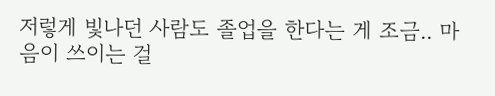저렇게 빛나던 사람도 졸업을 한다는 게 조금.. 마음이 쓰이는 걸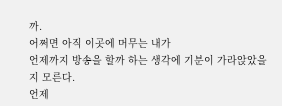까.
어쩌면 아직 이곳에 머무는 내가
언제까지 방송을 할까 하는 생각에 기분이 가라앉았을지 모른다.
언제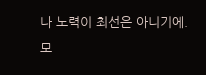나 노력이 최선은 아니기에.
모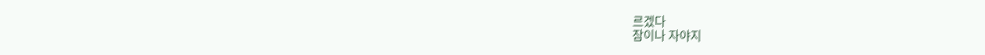르겠다
잠이나 자야지